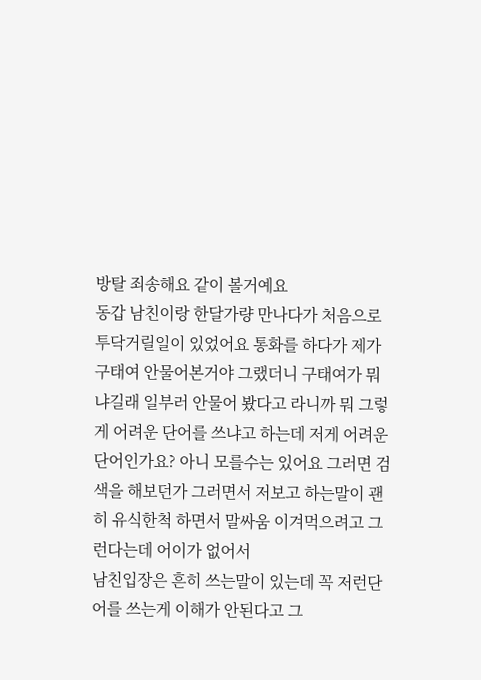방탈 죄송해요 같이 볼거예요
동갑 남친이랑 한달가량 만나다가 처음으로 투닥거릴일이 있었어요 통화를 하다가 제가 구태여 안물어본거야 그랬더니 구태여가 뭐냐길래 일부러 안물어 봤다고 라니까 뭐 그렇게 어려운 단어를 쓰냐고 하는데 저게 어려운 단어인가요? 아니 모를수는 있어요 그러면 검색을 해보던가 그러면서 저보고 하는말이 괜히 유식한척 하면서 말싸움 이겨먹으려고 그런다는데 어이가 없어서
남친입장은 흔히 쓰는말이 있는데 꼭 저런단어를 쓰는게 이해가 안된다고 그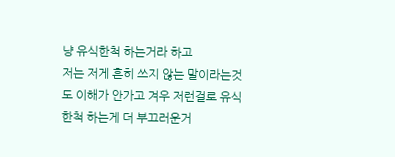냥 유식한척 하는거라 하고
저는 저게 흔히 쓰지 않는 말이라는것도 이해가 안가고 겨우 저런걸로 유식한척 하는게 더 부끄러운거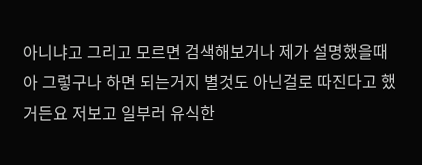아니냐고 그리고 모르면 검색해보거나 제가 설명했을때 아 그렇구나 하면 되는거지 별것도 아닌걸로 따진다고 했거든요 저보고 일부러 유식한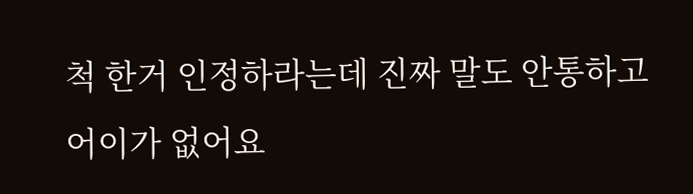척 한거 인정하라는데 진짜 말도 안통하고 어이가 없어요